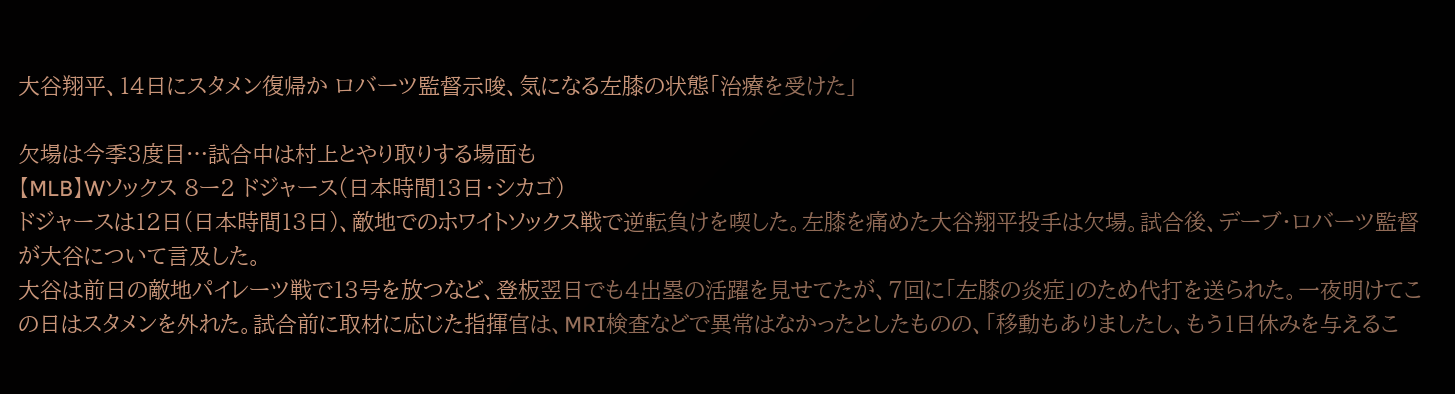大谷翔平、14日にスタメン復帰か ロバーツ監督示唆、気になる左膝の状態「治療を受けた」

欠場は今季3度目…試合中は村上とやり取りする場面も
【MLB】Wソックス 8ー2 ドジャース(日本時間13日・シカゴ)
ドジャースは12日(日本時間13日)、敵地でのホワイトソックス戦で逆転負けを喫した。左膝を痛めた大谷翔平投手は欠場。試合後、デーブ・ロバーツ監督が大谷について言及した。
大谷は前日の敵地パイレーツ戦で13号を放つなど、登板翌日でも4出塁の活躍を見せてたが、7回に「左膝の炎症」のため代打を送られた。一夜明けてこの日はスタメンを外れた。試合前に取材に応じた指揮官は、MRI検査などで異常はなかったとしたものの、「移動もありましたし、もう1日休みを与えるこ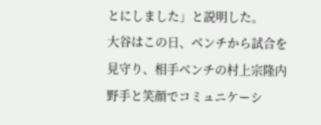とにしました」と説明した。
大谷はこの日、ベンチから試合を見守り、相手ベンチの村上宗隆内野手と笑顔でコミュニケーシ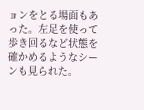ョンをとる場面もあった。左足を使って歩き回るなど状態を確かめるようなシーンも見られた。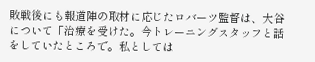敗戦後にも報道陣の取材に応じたロバーツ監督は、大谷について「治療を受けた。今トレーニングスタッフと話をしていたところで。私としては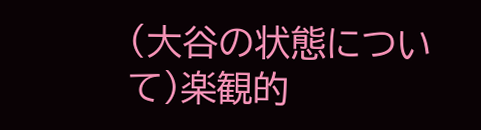(大谷の状態について)楽観的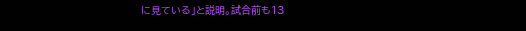に見ている」と説明。試合前も13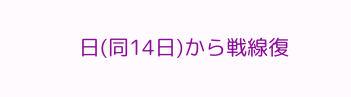日(同14日)から戦線復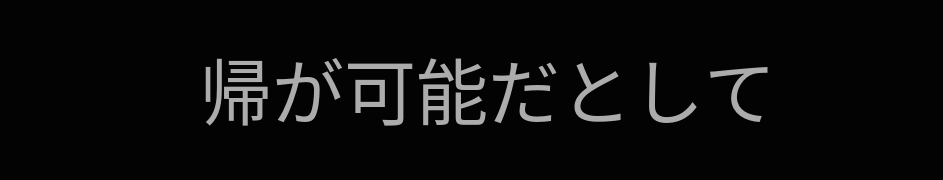帰が可能だとして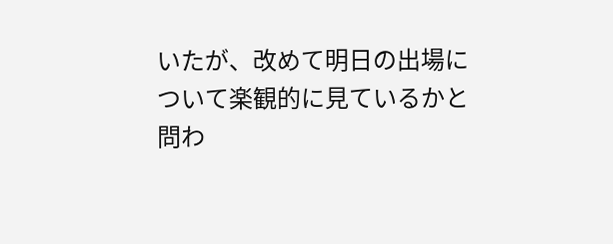いたが、改めて明日の出場について楽観的に見ているかと問わ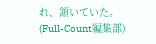れ、頷いていた。
(Full-Count編集部)